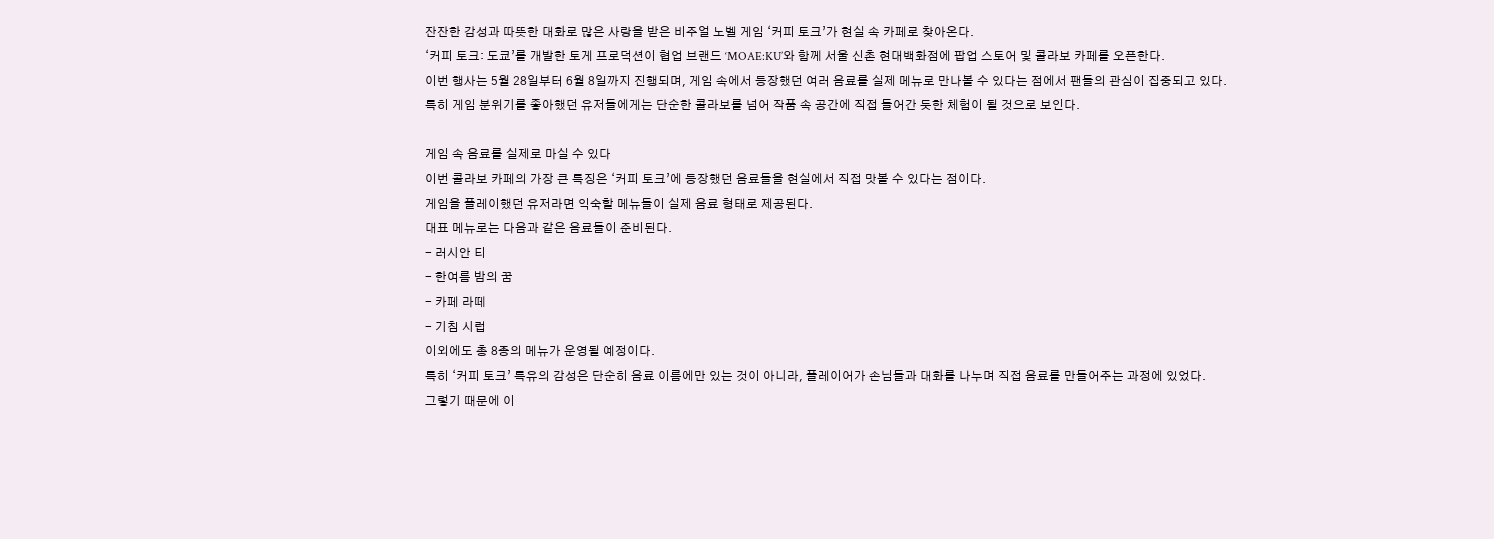잔잔한 감성과 따뜻한 대화로 많은 사랑을 받은 비주얼 노벨 게임 ‘커피 토크’가 현실 속 카페로 찾아온다.
‘커피 토크: 도쿄’를 개발한 토게 프로덕션이 협업 브랜드 ‘MOAE:KU’와 함께 서울 신촌 현대백화점에 팝업 스토어 및 콜라보 카페를 오픈한다.
이번 행사는 5월 28일부터 6월 8일까지 진행되며, 게임 속에서 등장했던 여러 음료를 실제 메뉴로 만나볼 수 있다는 점에서 팬들의 관심이 집중되고 있다.
특히 게임 분위기를 좋아했던 유저들에게는 단순한 콜라보를 넘어 작품 속 공간에 직접 들어간 듯한 체험이 될 것으로 보인다.

게임 속 음료를 실제로 마실 수 있다
이번 콜라보 카페의 가장 큰 특징은 ‘커피 토크’에 등장했던 음료들을 현실에서 직접 맛볼 수 있다는 점이다.
게임을 플레이했던 유저라면 익숙할 메뉴들이 실제 음료 형태로 제공된다.
대표 메뉴로는 다음과 같은 음료들이 준비된다.
- 러시안 티
- 한여름 밤의 꿈
- 카페 라떼
- 기침 시럽
이외에도 총 8종의 메뉴가 운영될 예정이다.
특히 ‘커피 토크’ 특유의 감성은 단순히 음료 이름에만 있는 것이 아니라, 플레이어가 손님들과 대화를 나누며 직접 음료를 만들어주는 과정에 있었다.
그렇기 때문에 이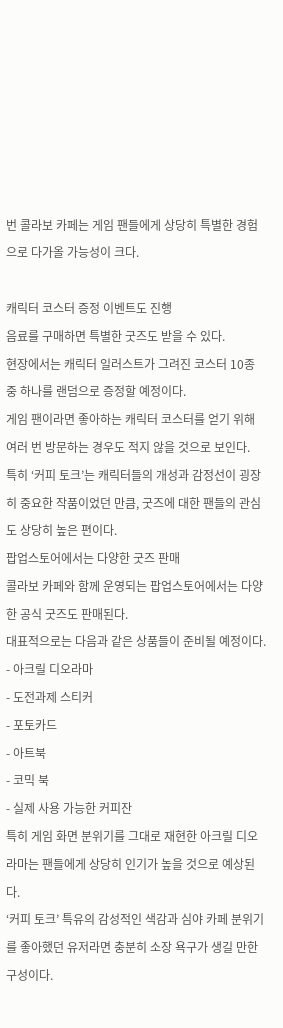번 콜라보 카페는 게임 팬들에게 상당히 특별한 경험으로 다가올 가능성이 크다.

캐릭터 코스터 증정 이벤트도 진행
음료를 구매하면 특별한 굿즈도 받을 수 있다.
현장에서는 캐릭터 일러스트가 그려진 코스터 10종 중 하나를 랜덤으로 증정할 예정이다.
게임 팬이라면 좋아하는 캐릭터 코스터를 얻기 위해 여러 번 방문하는 경우도 적지 않을 것으로 보인다.
특히 ‘커피 토크’는 캐릭터들의 개성과 감정선이 굉장히 중요한 작품이었던 만큼, 굿즈에 대한 팬들의 관심도 상당히 높은 편이다.
팝업스토어에서는 다양한 굿즈 판매
콜라보 카페와 함께 운영되는 팝업스토어에서는 다양한 공식 굿즈도 판매된다.
대표적으로는 다음과 같은 상품들이 준비될 예정이다.
- 아크릴 디오라마
- 도전과제 스티커
- 포토카드
- 아트북
- 코믹 북
- 실제 사용 가능한 커피잔
특히 게임 화면 분위기를 그대로 재현한 아크릴 디오라마는 팬들에게 상당히 인기가 높을 것으로 예상된다.
‘커피 토크’ 특유의 감성적인 색감과 심야 카페 분위기를 좋아했던 유저라면 충분히 소장 욕구가 생길 만한 구성이다.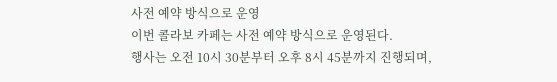사전 예약 방식으로 운영
이번 콜라보 카페는 사전 예약 방식으로 운영된다.
행사는 오전 10시 30분부터 오후 8시 45분까지 진행되며,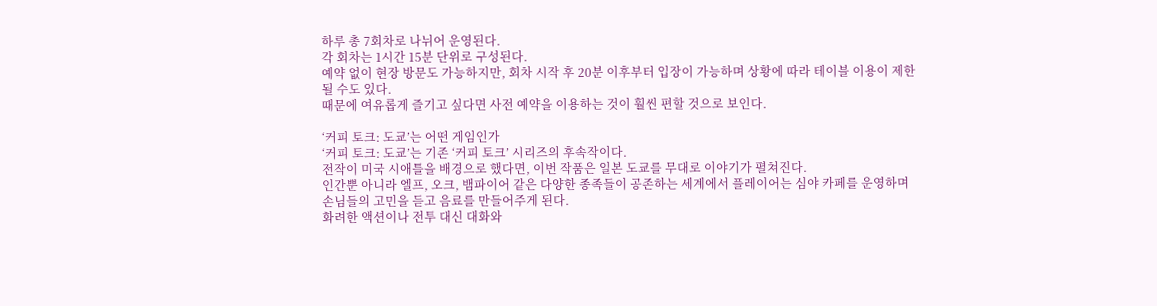하루 총 7회차로 나뉘어 운영된다.
각 회차는 1시간 15분 단위로 구성된다.
예약 없이 현장 방문도 가능하지만, 회차 시작 후 20분 이후부터 입장이 가능하며 상황에 따라 테이블 이용이 제한될 수도 있다.
때문에 여유롭게 즐기고 싶다면 사전 예약을 이용하는 것이 훨씬 편할 것으로 보인다.

‘커피 토크: 도쿄’는 어떤 게임인가
‘커피 토크: 도쿄’는 기존 ‘커피 토크’ 시리즈의 후속작이다.
전작이 미국 시애틀을 배경으로 했다면, 이번 작품은 일본 도쿄를 무대로 이야기가 펼쳐진다.
인간뿐 아니라 엘프, 오크, 뱀파이어 같은 다양한 종족들이 공존하는 세계에서 플레이어는 심야 카페를 운영하며 손님들의 고민을 듣고 음료를 만들어주게 된다.
화려한 액션이나 전투 대신 대화와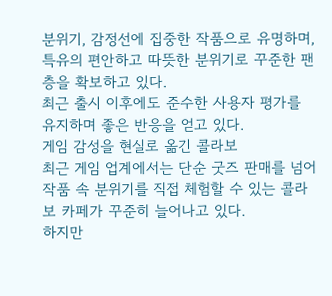분위기, 감정선에 집중한 작품으로 유명하며, 특유의 편안하고 따뜻한 분위기로 꾸준한 팬층을 확보하고 있다.
최근 출시 이후에도 준수한 사용자 평가를 유지하며 좋은 반응을 얻고 있다.
게임 감성을 현실로 옮긴 콜라보
최근 게임 업계에서는 단순 굿즈 판매를 넘어 작품 속 분위기를 직접 체험할 수 있는 콜라보 카페가 꾸준히 늘어나고 있다.
하지만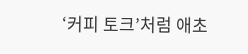‘커피 토크’처럼 애초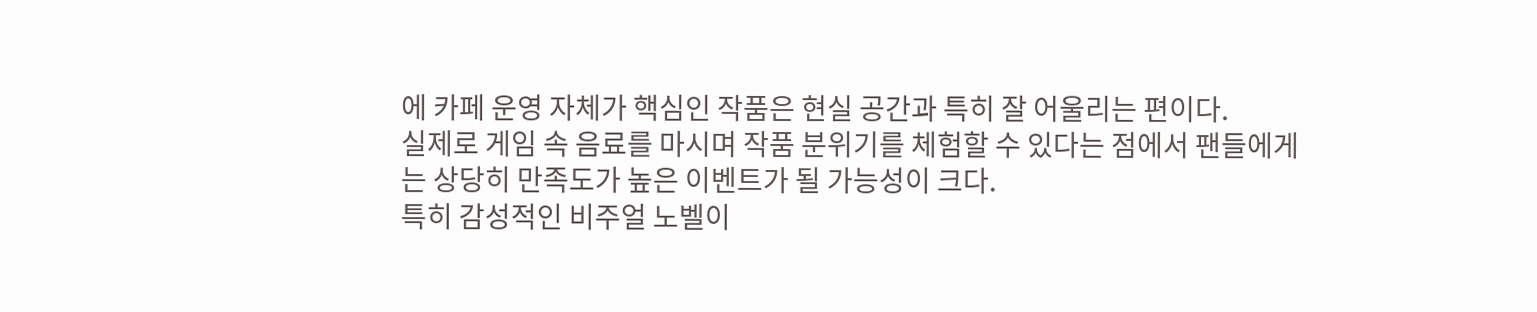에 카페 운영 자체가 핵심인 작품은 현실 공간과 특히 잘 어울리는 편이다.
실제로 게임 속 음료를 마시며 작품 분위기를 체험할 수 있다는 점에서 팬들에게는 상당히 만족도가 높은 이벤트가 될 가능성이 크다.
특히 감성적인 비주얼 노벨이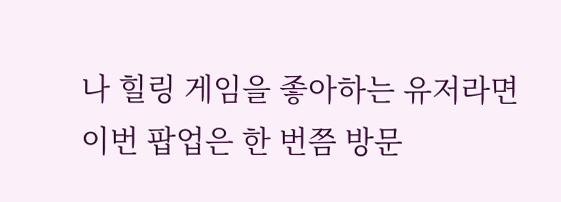나 힐링 게임을 좋아하는 유저라면 이번 팝업은 한 번쯤 방문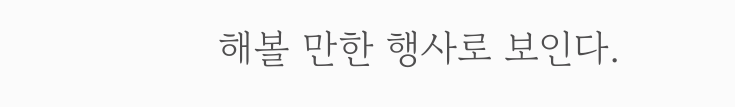해볼 만한 행사로 보인다.